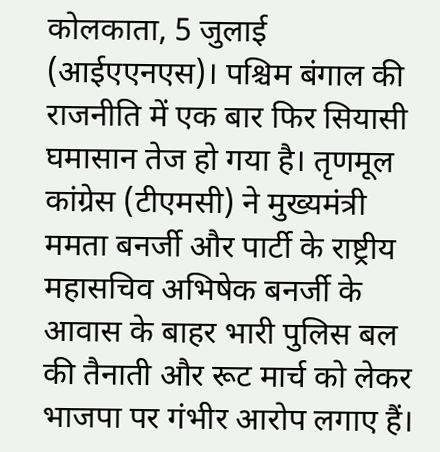कोलकाता, 5 जुलाई (आईएएनएस)। पश्चिम बंगाल की राजनीति में एक बार फिर सियासी घमासान तेज हो गया है। तृणमूल कांग्रेस (टीएमसी) ने मुख्यमंत्री ममता बनर्जी और पार्टी के राष्ट्रीय महासचिव अभिषेक बनर्जी के आवास के बाहर भारी पुलिस बल की तैनाती और रूट मार्च को लेकर भाजपा पर गंभीर आरोप लगाए हैं।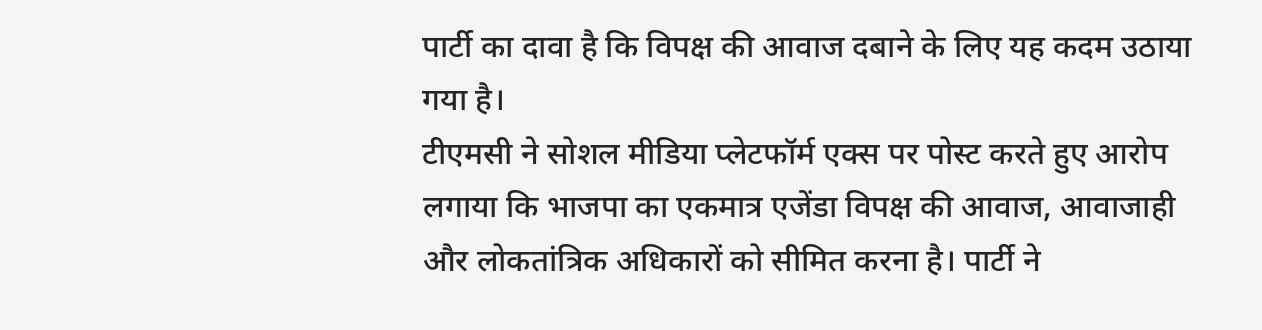पार्टी का दावा है कि विपक्ष की आवाज दबाने के लिए यह कदम उठाया गया है।
टीएमसी ने सोशल मीडिया प्लेटफॉर्म एक्स पर पोस्ट करते हुए आरोप लगाया कि भाजपा का एकमात्र एजेंडा विपक्ष की आवाज, आवाजाही और लोकतांत्रिक अधिकारों को सीमित करना है। पार्टी ने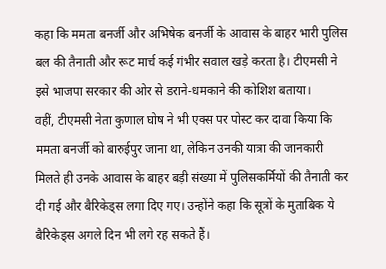कहा कि ममता बनर्जी और अभिषेक बनर्जी के आवास के बाहर भारी पुलिस बल की तैनाती और रूट मार्च कई गंभीर सवाल खड़े करता है। टीएमसी ने इसे भाजपा सरकार की ओर से डराने-धमकाने की कोशिश बताया।
वहीं, टीएमसी नेता कुणाल घोष ने भी एक्स पर पोस्ट कर दावा किया कि ममता बनर्जी को बारुईपुर जाना था, लेकिन उनकी यात्रा की जानकारी मिलते ही उनके आवास के बाहर बड़ी संख्या में पुलिसकर्मियों की तैनाती कर दी गई और बैरिकेड्स लगा दिए गए। उन्होंने कहा कि सूत्रों के मुताबिक ये बैरिकेड्स अगले दिन भी लगे रह सकते हैं।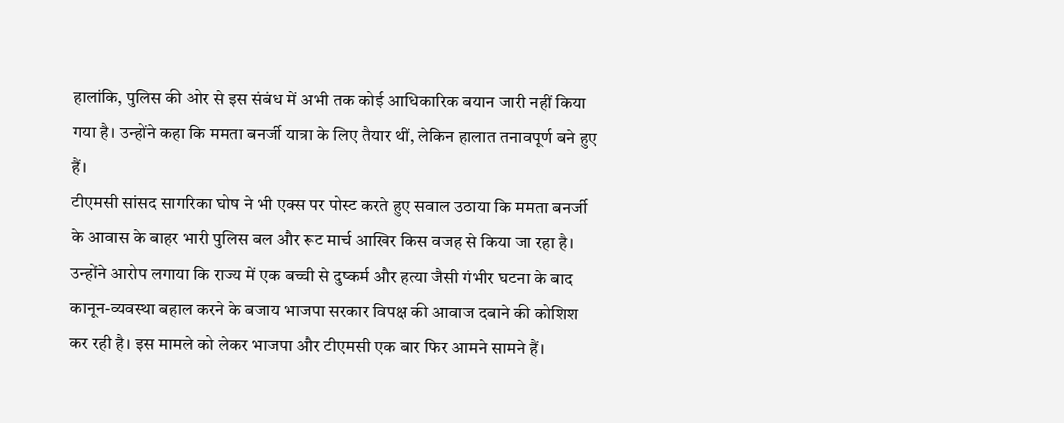हालांकि, पुलिस की ओर से इस संबंध में अभी तक कोई आधिकारिक बयान जारी नहीं किया गया है। उन्होंने कहा कि ममता बनर्जी यात्रा के लिए तैयार थीं, लेकिन हालात तनावपूर्ण बने हुए हैं।
टीएमसी सांसद सागरिका घोष ने भी एक्स पर पोस्ट करते हुए सवाल उठाया कि ममता बनर्जी के आवास के बाहर भारी पुलिस बल और रूट मार्च आखिर किस वजह से किया जा रहा है। उन्होंने आरोप लगाया कि राज्य में एक बच्ची से दुष्कर्म और हत्या जैसी गंभीर घटना के बाद कानून-व्यवस्था बहाल करने के बजाय भाजपा सरकार विपक्ष की आवाज दबाने की कोशिश कर रही है। इस मामले को लेकर भाजपा और टीएमसी एक बार फिर आमने सामने हैं।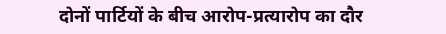दोनों पार्टियों के बीच आरोप-प्रत्यारोप का दौर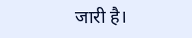जारी है।